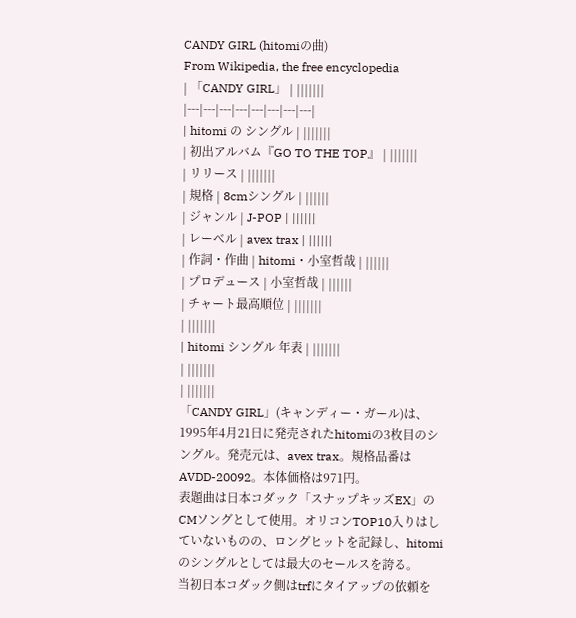CANDY GIRL (hitomiの曲)
From Wikipedia, the free encyclopedia
| 「CANDY GIRL」 | |||||||
|---|---|---|---|---|---|---|---|
| hitomi の シングル | |||||||
| 初出アルバム『GO TO THE TOP』 | |||||||
| リリース | |||||||
| 規格 | 8cmシングル | ||||||
| ジャンル | J-POP | ||||||
| レーベル | avex trax | ||||||
| 作詞・作曲 | hitomi・小室哲哉 | ||||||
| プロデュース | 小室哲哉 | ||||||
| チャート最高順位 | |||||||
| |||||||
| hitomi シングル 年表 | |||||||
| |||||||
| |||||||
「CANDY GIRL」(キャンディー・ガール)は、1995年4月21日に発売されたhitomiの3枚目のシングル。発売元は、avex trax。規格品番はAVDD-20092。本体価格は971円。
表題曲は日本コダック「スナップキッズEX」のCMソングとして使用。オリコンTOP10入りはしていないものの、ロングヒットを記録し、hitomiのシングルとしては最大のセールスを誇る。
当初日本コダック側はtrfにタイアップの依頼を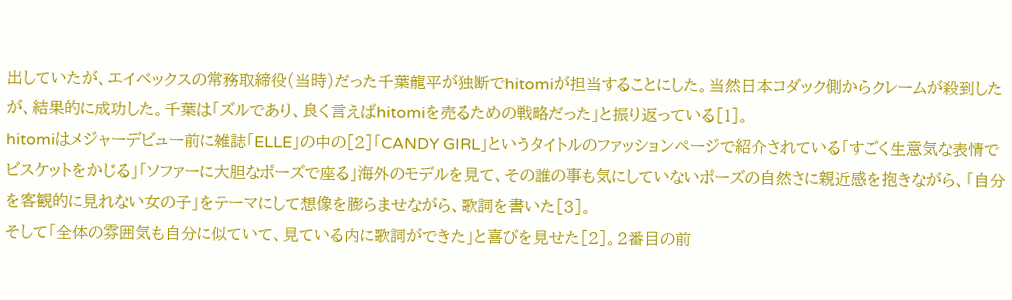出していたが、エイベックスの常務取締役(当時)だった千葉龍平が独断でhitomiが担当することにした。当然日本コダック側からクレームが殺到したが、結果的に成功した。千葉は「ズルであり、良く言えばhitomiを売るための戦略だった」と振り返っている[1]。
hitomiはメジャーデビュー前に雑誌「ELLE」の中の[2]「CANDY GIRL」というタイトルのファッションページで紹介されている「すごく生意気な表情でビスケットをかじる」「ソファーに大胆なポーズで座る」海外のモデルを見て、その誰の事も気にしていないポーズの自然さに親近感を抱きながら、「自分を客観的に見れない女の子」をテーマにして想像を膨らませながら、歌詞を書いた[3]。
そして「全体の雰囲気も自分に似ていて、見ている内に歌詞ができた」と喜びを見せた[2]。2番目の前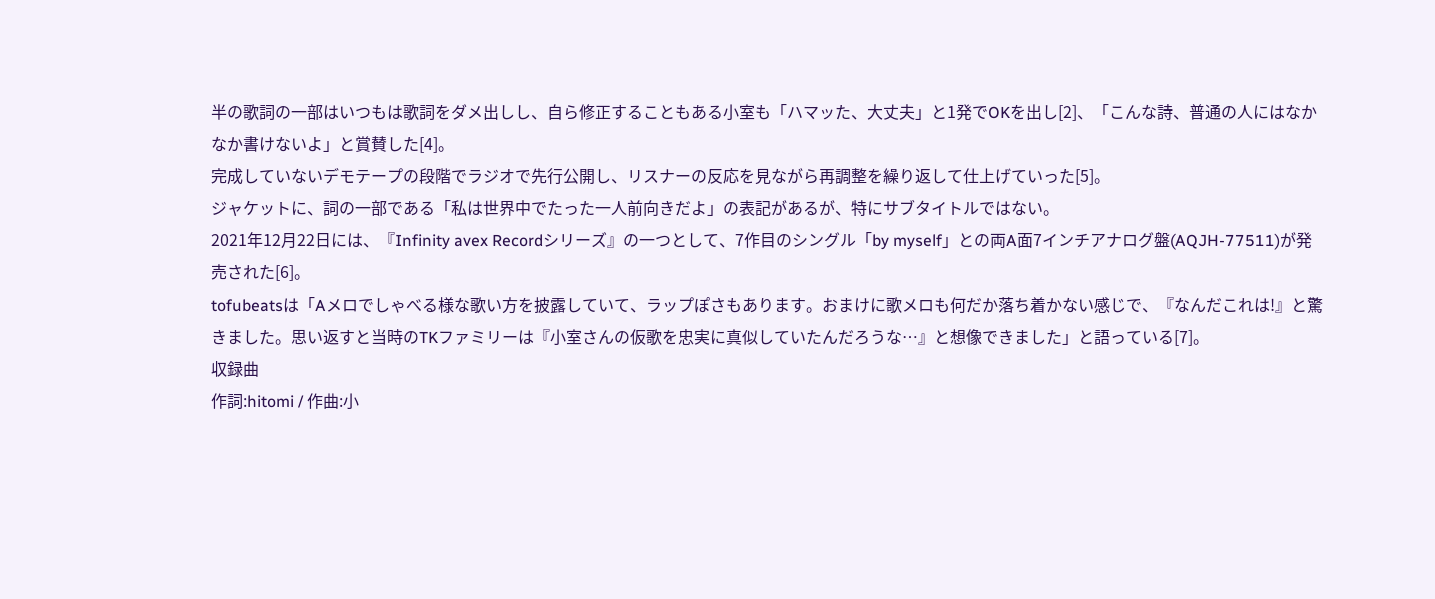半の歌詞の一部はいつもは歌詞をダメ出しし、自ら修正することもある小室も「ハマッた、大丈夫」と1発でOKを出し[2]、「こんな詩、普通の人にはなかなか書けないよ」と賞賛した[4]。
完成していないデモテープの段階でラジオで先行公開し、リスナーの反応を見ながら再調整を繰り返して仕上げていった[5]。
ジャケットに、詞の一部である「私は世界中でたった一人前向きだよ」の表記があるが、特にサブタイトルではない。
2021年12月22日には、『Infinity avex Recordシリーズ』の一つとして、7作目のシングル「by myself」との両A面7インチアナログ盤(AQJH-77511)が発売された[6]。
tofubeatsは「Aメロでしゃべる様な歌い方を披露していて、ラップぽさもあります。おまけに歌メロも何だか落ち着かない感じで、『なんだこれは!』と驚きました。思い返すと当時のTKファミリーは『小室さんの仮歌を忠実に真似していたんだろうな…』と想像できました」と語っている[7]。
収録曲
作詞:hitomi / 作曲:小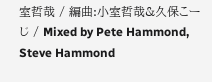室哲哉 / 編曲:小室哲哉&久保こーじ / Mixed by Pete Hammond, Steve Hammond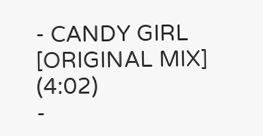- CANDY GIRL [ORIGINAL MIX] (4:02)
-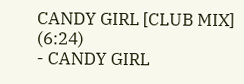CANDY GIRL [CLUB MIX] (6:24)
- CANDY GIRL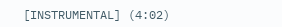[INSTRUMENTAL] (4:02)